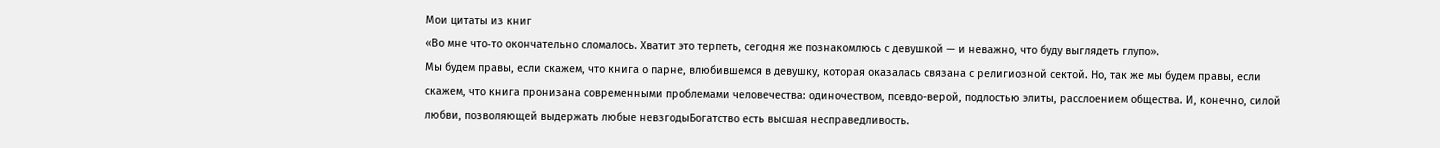Мои цитаты из книг
«Во мне что‑то окончательно сломалось. Хватит это терпеть, сегодня же познакомлюсь с девушкой — и неважно, что буду выглядеть глупо».
Мы будем правы, если скажем, что книга о парне, влюбившемся в девушку, которая оказалась связана с религиозной сектой. Но, так же мы будем правы, если скажем, что книга пронизана современными проблемами человечества: одиночеством, псевдо-верой, подлостью элиты, расслоением общества. И, конечно, силой любви, позволяющей выдержать любые невзгодыБогатство есть высшая несправедливость.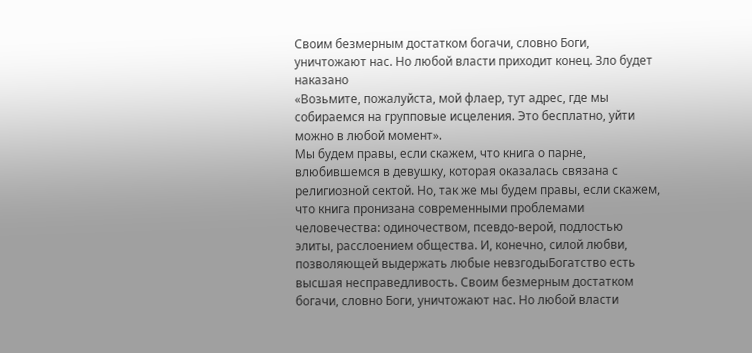Своим безмерным достатком богачи, словно Боги, уничтожают нас. Но любой власти приходит конец. Зло будет наказано
«Возьмите, пожалуйста, мой флаер, тут адрес, где мы собираемся на групповые исцеления. Это бесплатно, уйти можно в любой момент».
Мы будем правы, если скажем, что книга о парне, влюбившемся в девушку, которая оказалась связана с религиозной сектой. Но, так же мы будем правы, если скажем, что книга пронизана современными проблемами человечества: одиночеством, псевдо-верой, подлостью элиты, расслоением общества. И, конечно, силой любви, позволяющей выдержать любые невзгодыБогатство есть высшая несправедливость. Своим безмерным достатком богачи, словно Боги, уничтожают нас. Но любой власти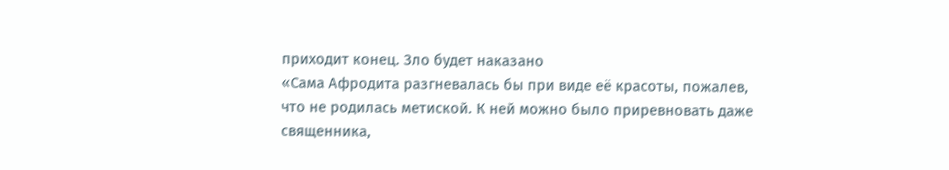приходит конец. Зло будет наказано
«Сама Афродита разгневалась бы при виде её красоты, пожалев, что не родилась метиской. К ней можно было приревновать даже священника,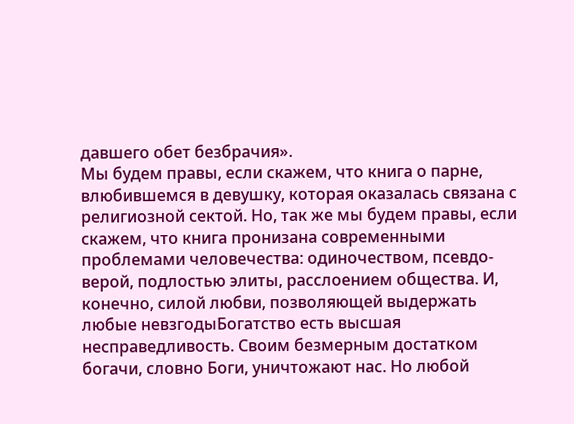давшего обет безбрачия».
Мы будем правы, если скажем, что книга о парне, влюбившемся в девушку, которая оказалась связана с религиозной сектой. Но, так же мы будем правы, если скажем, что книга пронизана современными проблемами человечества: одиночеством, псевдо-верой, подлостью элиты, расслоением общества. И, конечно, силой любви, позволяющей выдержать любые невзгодыБогатство есть высшая несправедливость. Своим безмерным достатком богачи, словно Боги, уничтожают нас. Но любой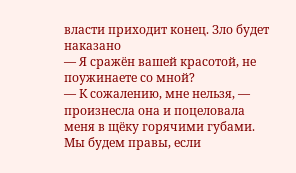власти приходит конец. Зло будет наказано
— Я сражён вашей красотой, не поужинаете со мной?
— К сожалению, мне нельзя, — произнесла она и поцеловала меня в щёку горячими губами.
Мы будем правы, если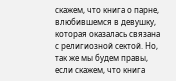скажем, что книга о парне, влюбившемся в девушку, которая оказалась связана с религиозной сектой. Но, так же мы будем правы, если скажем, что книга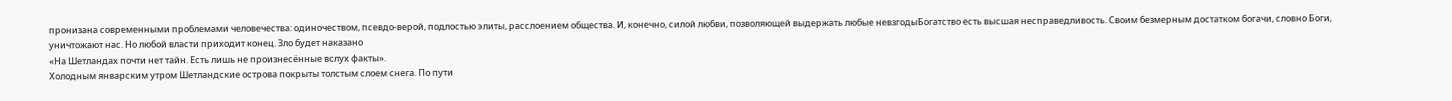пронизана современными проблемами человечества: одиночеством, псевдо-верой, подлостью элиты, расслоением общества. И, конечно, силой любви, позволяющей выдержать любые невзгодыБогатство есть высшая несправедливость. Своим безмерным достатком богачи, словно Боги, уничтожают нас. Но любой власти приходит конец. Зло будет наказано
«На Шетландах почти нет тайн. Есть лишь не произнесённые вслух факты».
Холодным январским утром Шетландские острова покрыты толстым слоем снега. По пути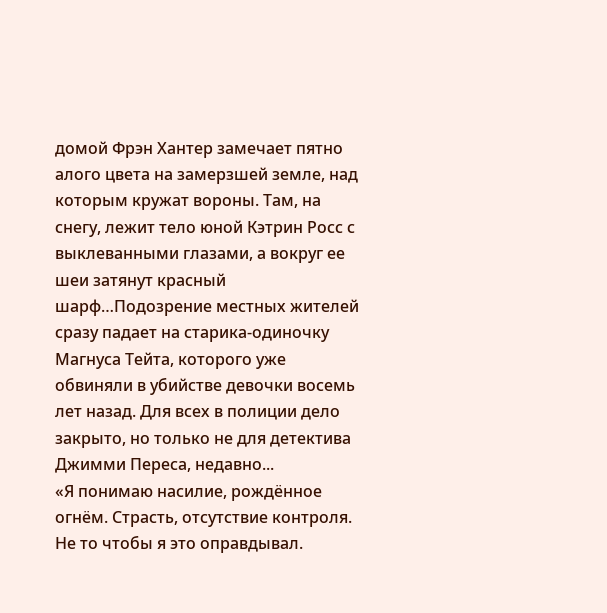домой Фрэн Хантер замечает пятно алого цвета на замерзшей земле, над которым кружат вороны. Там, на снегу, лежит тело юной Кэтрин Росс с выклеванными глазами, а вокруг ее шеи затянут красный шарф…Подозрение местных жителей сразу падает на старика-одиночку Магнуса Тейта, которого уже обвиняли в убийстве девочки восемь лет назад. Для всех в полиции дело закрыто, но только не для детектива Джимми Переса, недавно...
«Я понимаю насилие, рождённое огнём. Страсть, отсутствие контроля. Не то чтобы я это оправдывал.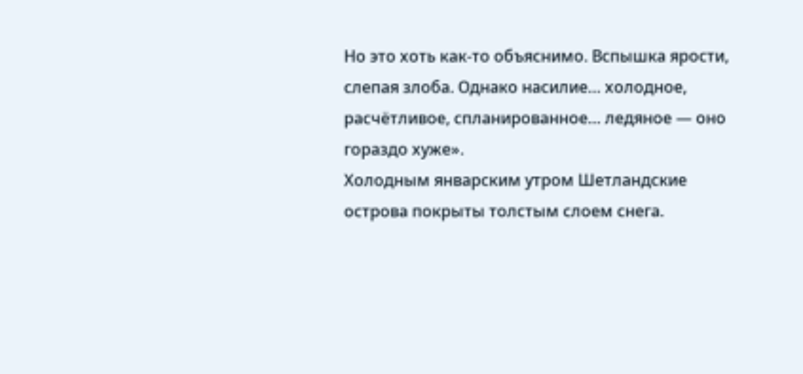Но это хоть как-то объяснимо. Вспышка ярости, слепая злоба. Однако насилие… холодное, расчётливое, спланированное… ледяное — оно гораздо хуже».
Холодным январским утром Шетландские острова покрыты толстым слоем снега.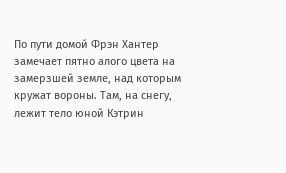По пути домой Фрэн Хантер замечает пятно алого цвета на замерзшей земле, над которым кружат вороны. Там, на снегу, лежит тело юной Кэтрин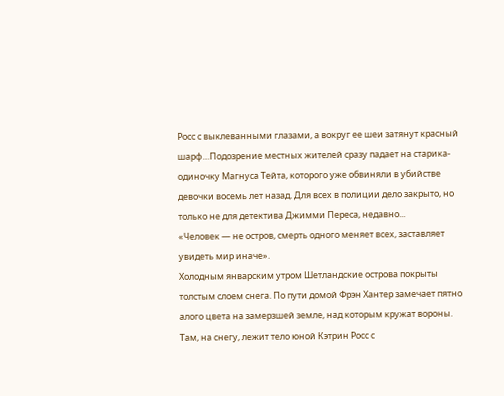Росс с выклеванными глазами, а вокруг ее шеи затянут красный шарф…Подозрение местных жителей сразу падает на старика-одиночку Магнуса Тейта, которого уже обвиняли в убийстве девочки восемь лет назад. Для всех в полиции дело закрыто, но только не для детектива Джимми Переса, недавно...
«Человек — не остров, смерть одного меняет всех, заставляет увидеть мир иначе».
Холодным январским утром Шетландские острова покрыты толстым слоем снега. По пути домой Фрэн Хантер замечает пятно алого цвета на замерзшей земле, над которым кружат вороны. Там, на снегу, лежит тело юной Кэтрин Росс с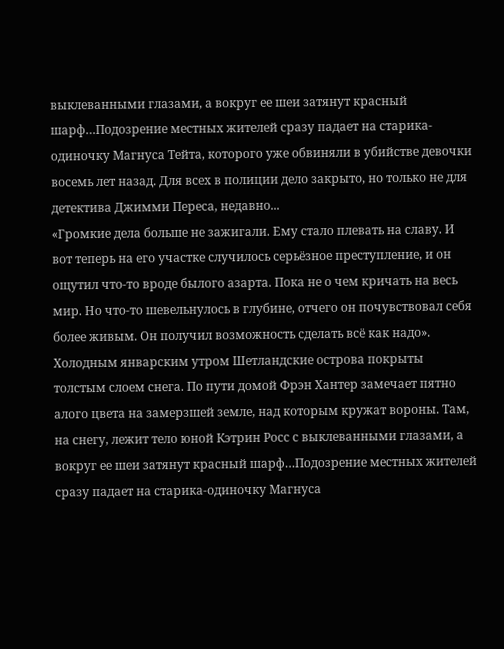выклеванными глазами, а вокруг ее шеи затянут красный шарф…Подозрение местных жителей сразу падает на старика-одиночку Магнуса Тейта, которого уже обвиняли в убийстве девочки восемь лет назад. Для всех в полиции дело закрыто, но только не для детектива Джимми Переса, недавно...
«Громкие дела больше не зажигали. Ему стало плевать на славу. И вот теперь на его участке случилось серьёзное преступление, и он ощутил что-то вроде былого азарта. Пока не о чем кричать на весь мир. Но что-то шевельнулось в глубине, отчего он почувствовал себя более живым. Он получил возможность сделать всё как надо».
Холодным январским утром Шетландские острова покрыты толстым слоем снега. По пути домой Фрэн Хантер замечает пятно алого цвета на замерзшей земле, над которым кружат вороны. Там, на снегу, лежит тело юной Кэтрин Росс с выклеванными глазами, а вокруг ее шеи затянут красный шарф…Подозрение местных жителей сразу падает на старика-одиночку Магнуса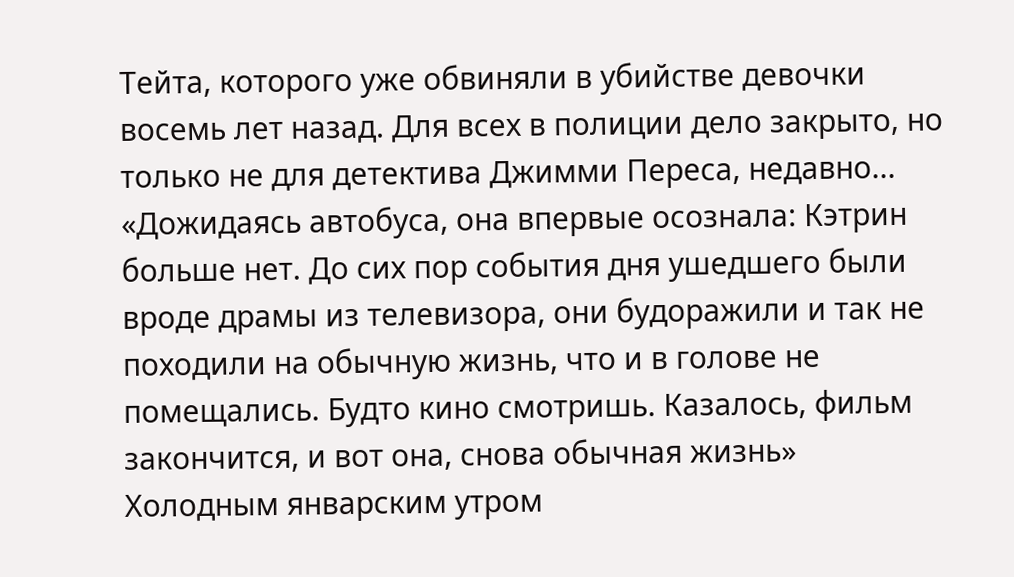Тейта, которого уже обвиняли в убийстве девочки восемь лет назад. Для всех в полиции дело закрыто, но только не для детектива Джимми Переса, недавно...
«Дожидаясь автобуса, она впервые осознала: Кэтрин больше нет. До сих пор события дня ушедшего были вроде драмы из телевизора, они будоражили и так не походили на обычную жизнь, что и в голове не помещались. Будто кино смотришь. Казалось, фильм закончится, и вот она, снова обычная жизнь»
Холодным январским утром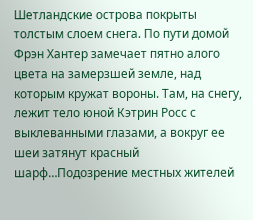Шетландские острова покрыты толстым слоем снега. По пути домой Фрэн Хантер замечает пятно алого цвета на замерзшей земле, над которым кружат вороны. Там, на снегу, лежит тело юной Кэтрин Росс с выклеванными глазами, а вокруг ее шеи затянут красный шарф…Подозрение местных жителей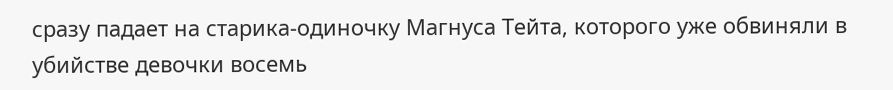сразу падает на старика-одиночку Магнуса Тейта, которого уже обвиняли в убийстве девочки восемь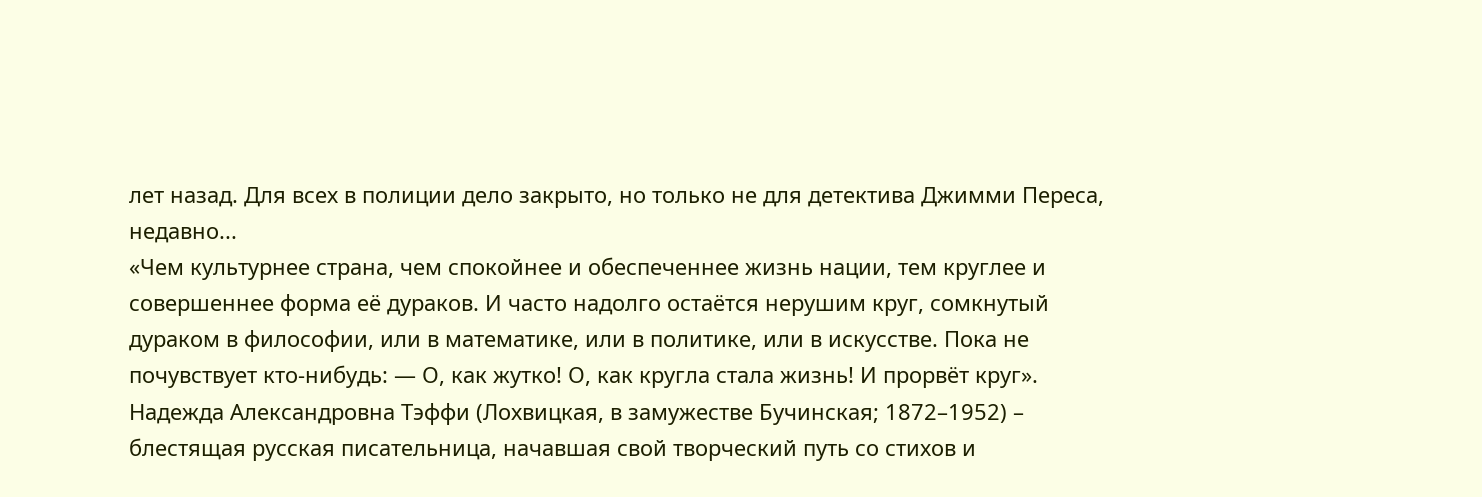лет назад. Для всех в полиции дело закрыто, но только не для детектива Джимми Переса, недавно...
«Чем культурнее страна, чем спокойнее и обеспеченнее жизнь нации, тем круглее и совершеннее форма её дураков. И часто надолго остаётся нерушим круг, сомкнутый дураком в философии, или в математике, или в политике, или в искусстве. Пока не почувствует кто‑нибудь: — О, как жутко! О, как кругла стала жизнь! И прорвёт круг».
Надежда Александровна Тэффи (Лохвицкая, в замужестве Бучинская; 1872–1952) – блестящая русская писательница, начавшая свой творческий путь со стихов и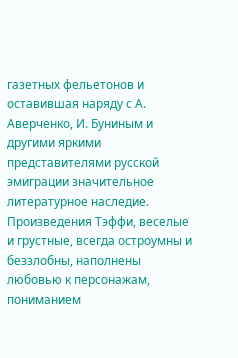газетных фельетонов и оставившая наряду с А. Аверченко, И. Буниным и другими яркими представителями русской эмиграции значительное литературное наследие. Произведения Тэффи, веселые и грустные, всегда остроумны и беззлобны, наполнены любовью к персонажам, пониманием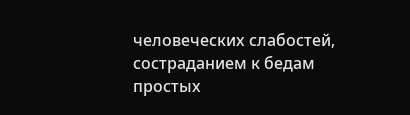человеческих слабостей, состраданием к бедам простых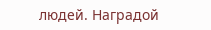людей. Наградой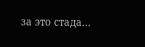за это стада...